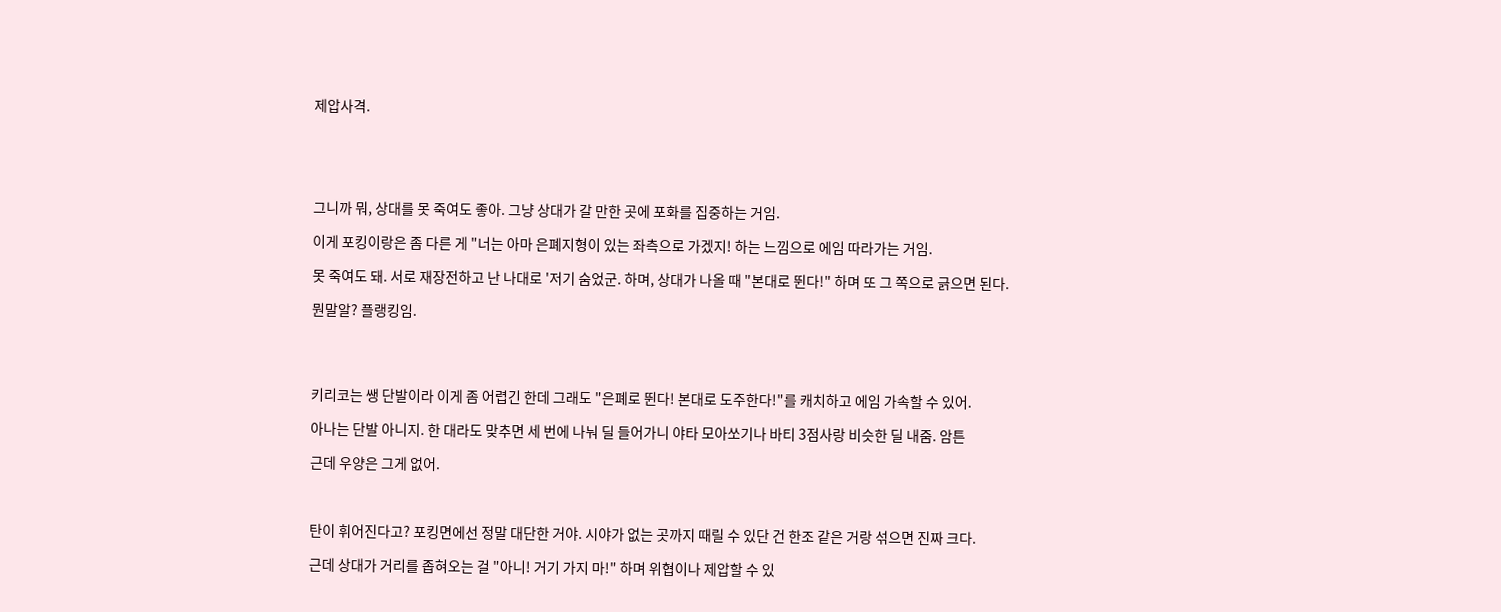제압사격.





그니까 뭐, 상대를 못 죽여도 좋아. 그냥 상대가 갈 만한 곳에 포화를 집중하는 거임.

이게 포킹이랑은 좀 다른 게 "너는 아마 은폐지형이 있는 좌측으로 가겠지! 하는 느낌으로 에임 따라가는 거임.

못 죽여도 돼. 서로 재장전하고 난 나대로 '저기 숨었군. 하며, 상대가 나올 때 "본대로 뛴다!" 하며 또 그 쪽으로 긁으면 된다.

뭔말알? 플랭킹임.




키리코는 쌩 단발이라 이게 좀 어렵긴 한데 그래도 "은폐로 뛴다! 본대로 도주한다!"를 캐치하고 에임 가속할 수 있어.

아나는 단발 아니지. 한 대라도 맞추면 세 번에 나눠 딜 들어가니 야타 모아쏘기나 바티 3점사랑 비슷한 딜 내줌. 암튼

근데 우양은 그게 없어.



탄이 휘어진다고? 포킹면에선 정말 대단한 거야. 시야가 없는 곳까지 때릴 수 있단 건 한조 같은 거랑 섞으면 진짜 크다.

근데 상대가 거리를 좁혀오는 걸 "아니! 거기 가지 마!" 하며 위협이나 제압할 수 있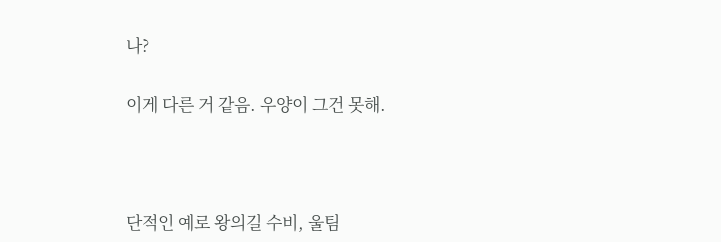나?

이게 다른 거 같음. 우양이 그건 못해.



단적인 예로 왕의길 수비, 울팀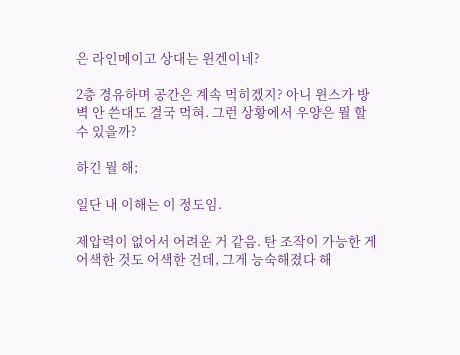은 라인메이고 상대는 윈겐이네?

2층 경유하며 공간은 계속 먹히겠지? 아니 윈스가 방벽 안 쓴대도 결국 먹혀. 그런 상황에서 우양은 뭘 할 수 있을까?

하긴 뭘 해;

일단 내 이해는 이 정도임.

제압력이 없어서 어려운 거 같음. 탄 조작이 가능한 게 어색한 것도 어색한 건데, 그게 능숙해졌다 해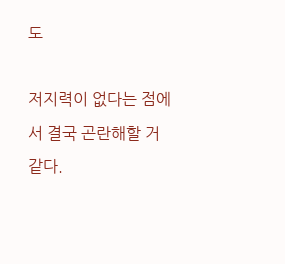도

저지력이 없다는 점에서 결국 곤란해할 거 같다.